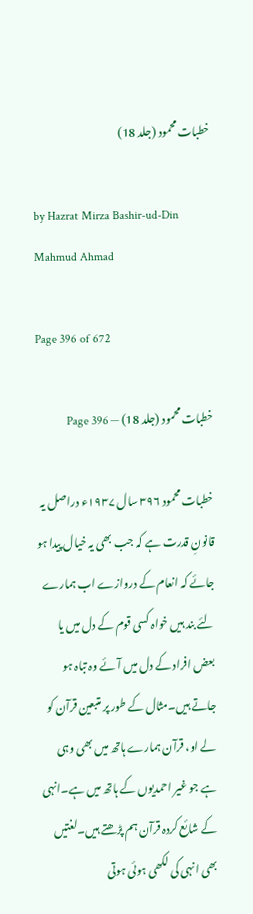خطبات محمود (جلد 18)

by Hazrat Mirza Bashir-ud-Din Mahmud Ahmad

Page 396 of 672

خطبات محمود (جلد 18) — Page 396

خطبات محمود ۳۹۶ سال ۱۹۳۷ء دراصل یہ قانونِ قدرت ہے کہ جب بھی یہ خیال پیدا ہو جائے کہ انعام کے دروازے اب ہمارے لئے بند ہیں خواہ کسی قوم کے دل میں یا بعض افراد کے دل میں آئے وہ تباہ ہو جاتے ہیں۔مثال کے طور پر متبعین قرآن کو لے او، قرآن ہمارے ہاتھ میں بھی وہی ہے جو غیر احمدیوں کے ہاتھ میں ہے۔انہی کے شائع کردہ قرآن ہم پڑھتے ہیں۔لغتیں بھی انہی کی لکھی ہوئی ہوتی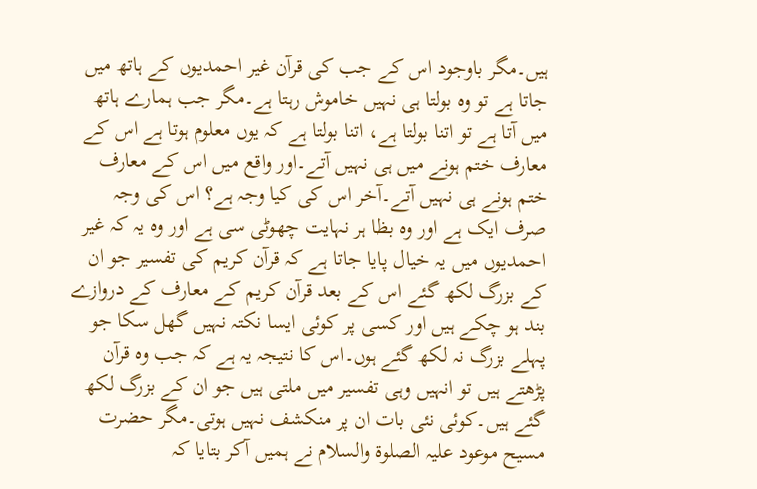ہیں۔مگر باوجود اس کے جب کی قرآن غیر احمدیوں کے ہاتھ میں جاتا ہے تو وہ بولتا ہی نہیں خاموش رہتا ہے۔مگر جب ہمارے ہاتھ میں آتا ہے تو اتنا بولتا ہے، اتنا بولتا ہے کہ یوں معلوم ہوتا ہے اس کے معارف ختم ہونے میں ہی نہیں آتے۔اور واقع میں اس کے معارف ختم ہونے ہی نہیں آتے۔آخر اس کی کیا وجہ ہے؟ اس کی وجہ صرف ایک ہے اور وہ بظا ہر نہایت چھوٹی سی ہے اور وہ یہ کہ غیر احمدیوں میں یہ خیال پایا جاتا ہے کہ قرآن کریم کی تفسیر جو ان کے بزرگ لکھ گئے اس کے بعد قرآن کریم کے معارف کے دروازے بند ہو چکے ہیں اور کسی پر کوئی ایسا نکتہ نہیں گھل سکا جو پہلے بزرگ نہ لکھ گئے ہوں۔اس کا نتیجہ یہ ہے کہ جب وہ قرآن پڑھتے ہیں تو انہیں وہی تفسیر میں ملتی ہیں جو ان کے بزرگ لکھ گئے ہیں۔کوئی نئی بات ان پر منکشف نہیں ہوتی۔مگر حضرت مسیح موعود علیہ الصلوۃ والسلام نے ہمیں آکر بتایا کہ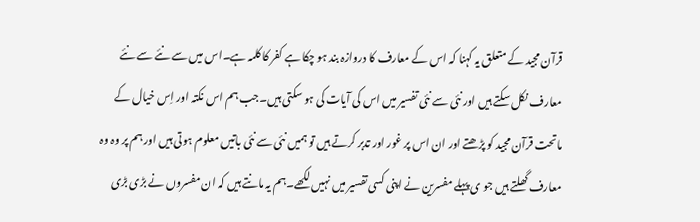قرآن مجید کے متعلق یہ کہنا کہ اس کے معارف کا دروازہ بند ہو چکا ہے کفر کا کلمہ ہے۔اس میں سے نئے سے نئے معارف نکل سکتے ہیں اور نئی سے نئی تفسیر میں اس کی آیات کی ہو سکتی ہیں۔جب ہم اس نکتہ اور اِس خیال کے ماتحت قرآن مجید کو پڑھتے اور ان اس پر غور اور تدبر کرتے ہیں تو ہمیں نئی سے نئی باتیں معلوم ہوتی ہیں اور ہم پر وہ وہ معارف گھلتے ہیں جو ی پہلے مفسرین نے اپنی کسی تفسیر میں نہیں لکھے۔ہم یہ مانتے ہیں کہ ان مفسروں نے بڑی بڑی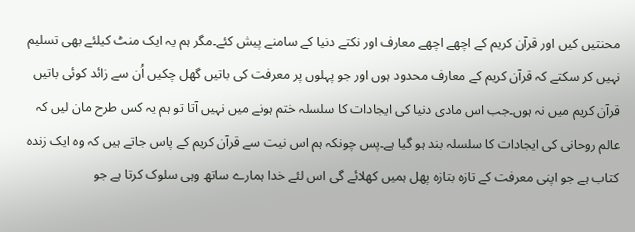محنتیں کیں اور قرآن کریم کے اچھے اچھے معارف اور نکتے دنیا کے سامنے پیش کئے۔مگر ہم یہ ایک منٹ کیلئے بھی تسلیم نہیں کر سکتے کہ قرآن کریم کے معارف محدود ہوں اور جو پہلوں پر معرفت کی باتیں گھل چکیں اُن سے زائد کوئی باتیں قرآن کریم میں نہ ہوں۔جب اس مادی دنیا کی ایجادات کا سلسلہ ختم ہونے میں نہیں آتا تو ہم یہ کس طرح مان لیں کہ عالم روحانی کی ایجادات کا سلسلہ بند ہو گیا ہے۔پس چونکہ ہم اس نیت سے قرآن کریم کے پاس جاتے ہیں کہ وہ ایک زندہ کتاب ہے جو اپنی معرفت کے تازہ بتازہ پھل ہمیں کھلائے گی اس لئے خدا ہمارے ساتھ وہی سلوک کرتا ہے جو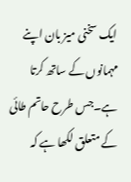ایک سخنی میز بان اپنے مہمانوں کے ساتھ کرتا ہے۔جس طرح حاتم طائی کے متعلق لکھا ہے کہ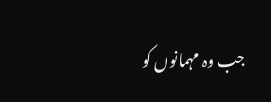جب وہ مہمانوں کو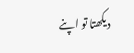دیکھتا تو اپنے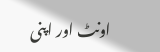اونٹ اور اپنی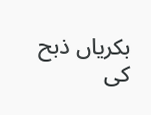بکریاں ذبح کی